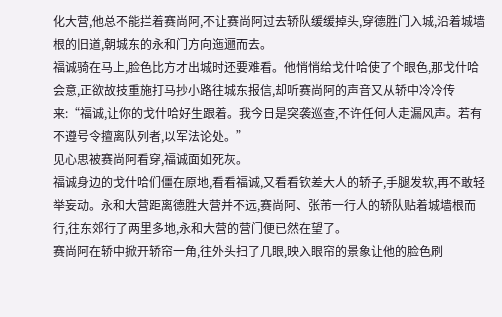化大营,他总不能拦着赛尚阿,不让赛尚阿过去轿队缓缓掉头,穿德胜门入城,沿着城墙根的旧道,朝城东的永和门方向迤逦而去。
福诚骑在马上,脸色比方才出城时还要难看。他悄悄给戈什哈使了个眼色,那戈什哈会意,正欲故技重施打马抄小路往城东报信,却听赛尚阿的声音又从轿中冷冷传来:“福诚,让你的戈什哈好生跟着。我今日是突袭巡查,不许任何人走漏风声。若有不遵号令擅离队列者,以军法论处。”
见心思被赛尚阿看穿,福诚面如死灰。
福诚身边的戈什哈们僵在原地,看看福诚,又看看钦差大人的轿子,手腿发软,再不敢轻举妄动。永和大营距离德胜大营并不远,赛尚阿、张芾一行人的轿队贴着城墙根而行,往东郊行了两里多地,永和大营的营门便已然在望了。
赛尚阿在轿中掀开轿帘一角,往外头扫了几眼,映入眼帘的景象让他的脸色刷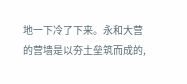地一下冷了下来。永和大营的营墙是以夯土垒筑而成的,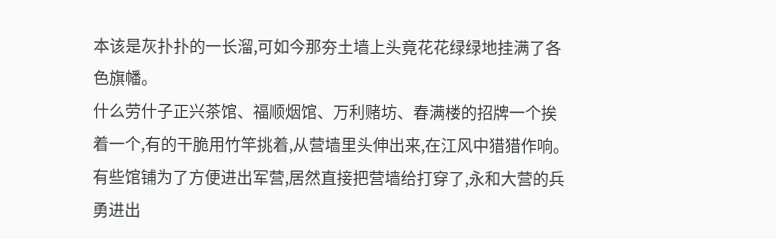本该是灰扑扑的一长溜,可如今那夯土墙上头竟花花绿绿地挂满了各色旗幡。
什么劳什子正兴茶馆、福顺烟馆、万利赌坊、春满楼的招牌一个挨着一个,有的干脆用竹竿挑着,从营墙里头伸出来,在江风中猎猎作响。
有些馆铺为了方便进出军营,居然直接把营墙给打穿了,永和大营的兵勇进出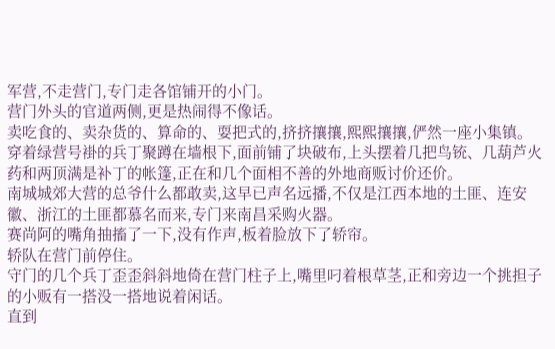军营,不走营门,专门走各馆铺开的小门。
营门外头的官道两侧,更是热闹得不像话。
卖吃食的、卖杂货的、算命的、耍把式的,挤挤攘攘,熙熙攘攘,俨然一座小集镇。
穿着绿营号褂的兵丁聚蹲在墙根下,面前铺了块破布,上头摆着几把鸟铳、几葫芦火药和两顶满是补丁的帐篷,正在和几个面相不善的外地商贩讨价还价。
南城城郊大营的总爷什么都敢卖,这早已声名远播,不仅是江西本地的土匪、连安徽、浙江的土匪都慕名而来,专门来南昌采购火器。
赛尚阿的嘴角抽搐了一下,没有作声,板着脸放下了轿帘。
轿队在营门前停住。
守门的几个兵丁歪歪斜斜地倚在营门柱子上,嘴里叼着根草茎,正和旁边一个挑担子的小贩有一搭没一搭地说着闲话。
直到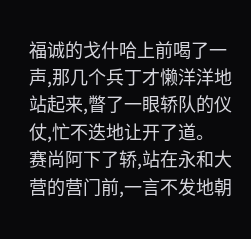福诚的戈什哈上前喝了一声,那几个兵丁才懒洋洋地站起来,瞥了一眼轿队的仪仗,忙不迭地让开了道。
赛尚阿下了轿,站在永和大营的营门前,一言不发地朝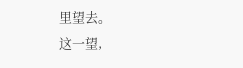里望去。
这一望,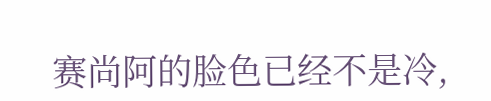赛尚阿的脸色已经不是冷,